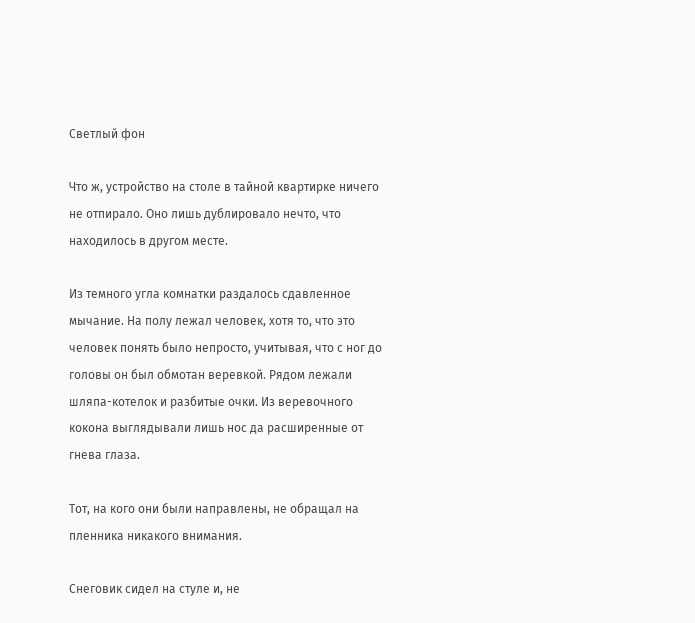Светлый фон

Что ж, устройство на столе в тайной квартирке ничего не отпирало. Оно лишь дублировало нечто, что находилось в другом месте.

Из темного угла комнатки раздалось сдавленное мычание. На полу лежал человек, хотя то, что это человек понять было непросто, учитывая, что с ног до головы он был обмотан веревкой. Рядом лежали шляпа-котелок и разбитые очки. Из веревочного кокона выглядывали лишь нос да расширенные от гнева глаза.

Тот, на кого они были направлены, не обращал на пленника никакого внимания.

Снеговик сидел на стуле и, не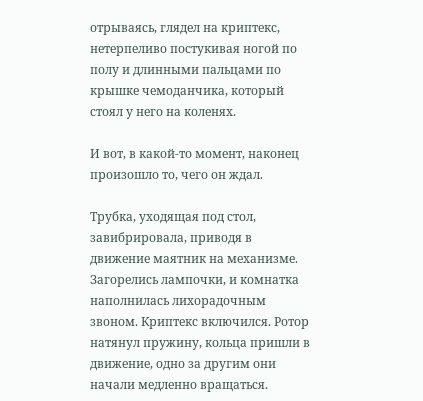отрываясь, глядел на криптекс, нетерпеливо постукивая ногой по полу и длинными пальцами по крышке чемоданчика, который стоял у него на коленях.

И вот, в какой-то момент, наконец произошло то, чего он ждал.

Трубка, уходящая под стол, завибрировала, приводя в движение маятник на механизме. Загорелись лампочки, и комнатка наполнилась лихорадочным звоном. Криптекс включился. Ротор натянул пружину, кольца пришли в движение, одно за другим они начали медленно вращаться.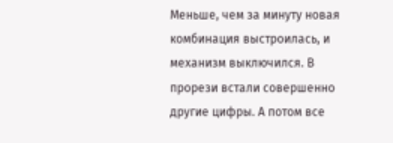Меньше, чем за минуту новая комбинация выстроилась, и механизм выключился. В прорези встали совершенно другие цифры. А потом все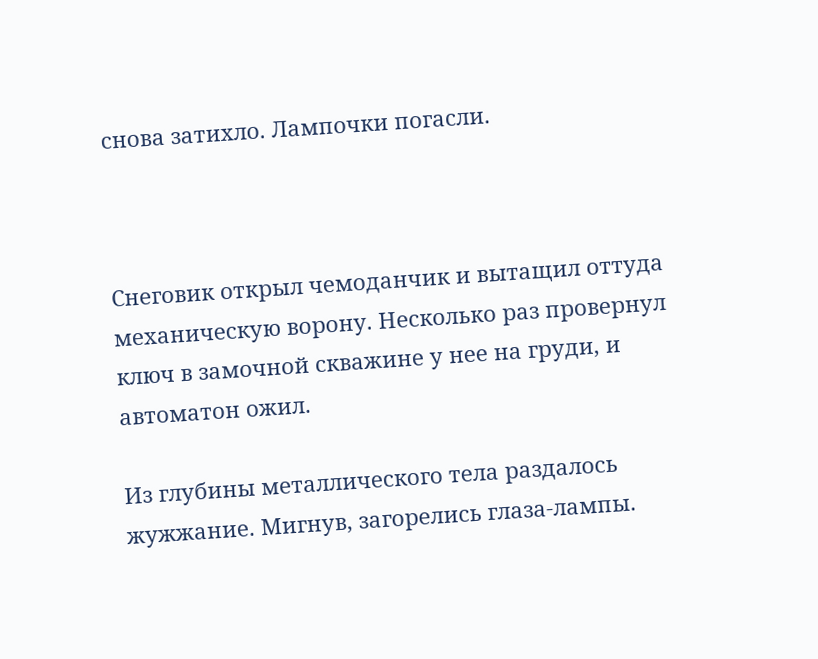снова затихло. Лампочки погасли.



Снеговик открыл чемоданчик и вытащил оттуда механическую ворону. Несколько раз провернул ключ в замочной скважине у нее на груди, и автоматон ожил.

Из глубины металлического тела раздалось жужжание. Мигнув, загорелись глаза-лампы.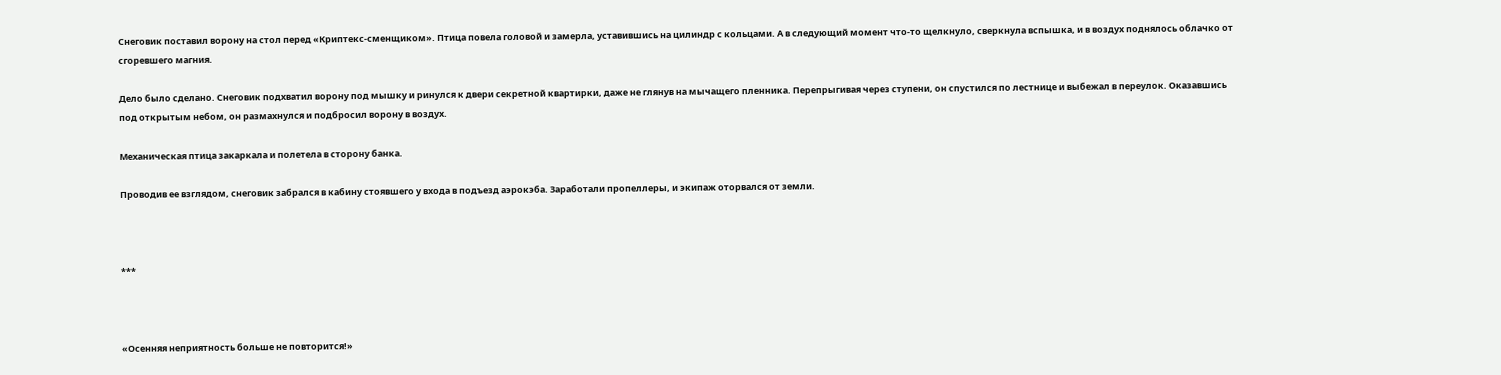Снеговик поставил ворону на стол перед «Криптекс-сменщиком». Птица повела головой и замерла, уставившись на цилиндр с кольцами. А в следующий момент что-то щелкнуло, сверкнула вспышка, и в воздух поднялось облачко от сгоревшего магния.

Дело было сделано. Снеговик подхватил ворону под мышку и ринулся к двери секретной квартирки, даже не глянув на мычащего пленника. Перепрыгивая через ступени, он спустился по лестнице и выбежал в переулок. Оказавшись под открытым небом, он размахнулся и подбросил ворону в воздух.

Механическая птица закаркала и полетела в сторону банка.

Проводив ее взглядом, снеговик забрался в кабину стоявшего у входа в подъезд аэрокэба. Заработали пропеллеры, и экипаж оторвался от земли.



***



«Осенняя неприятность больше не повторится!»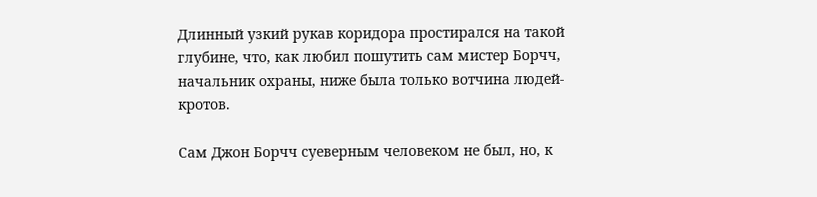Длинный узкий рукав коридора простирался на такой глубине, что, как любил пошутить сам мистер Борчч, начальник охраны, ниже была только вотчина людей-кротов.

Сам Джон Борчч суеверным человеком не был, но, к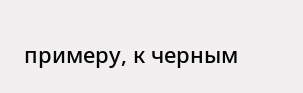примеру, к черным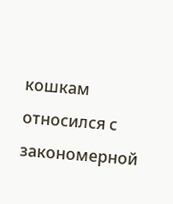кошкам относился с закономерной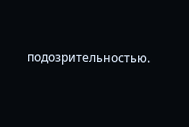подозрительностью.